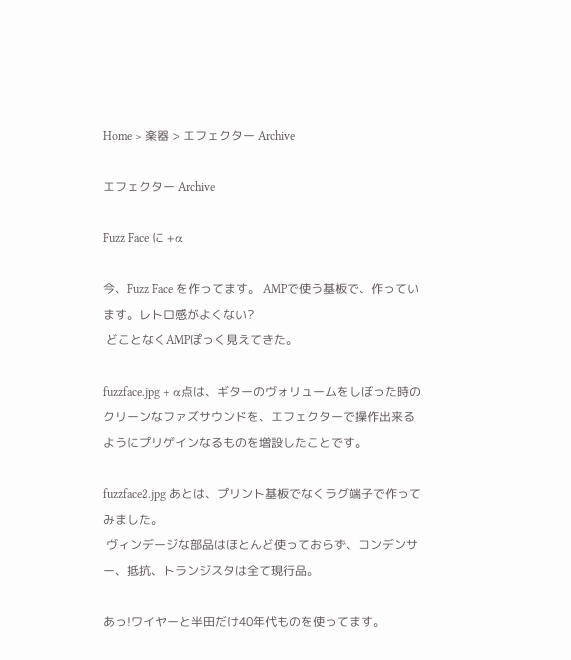Home > 楽器 > エフェクター Archive

エフェクター Archive

Fuzz Face に +α

今、Fuzz Face を作ってます。 AMPで使う基板で、作っています。レトロ感がよくない?
 どことなくAMPぽっく見えてきた。

fuzzface.jpg + α点は、ギターのヴォリュームをしぼった時のクリーンなファズサウンドを、エフェクターで操作出来るようにプリゲインなるものを増設したことです。

fuzzface2.jpg あとは、プリント基板でなくラグ端子で作ってみました。
 ヴィンデージな部品はほとんど使っておらず、コンデンサー、抵抗、トランジスタは全て現行品。

あっ!ワイヤーと半田だけ40年代ものを使ってます。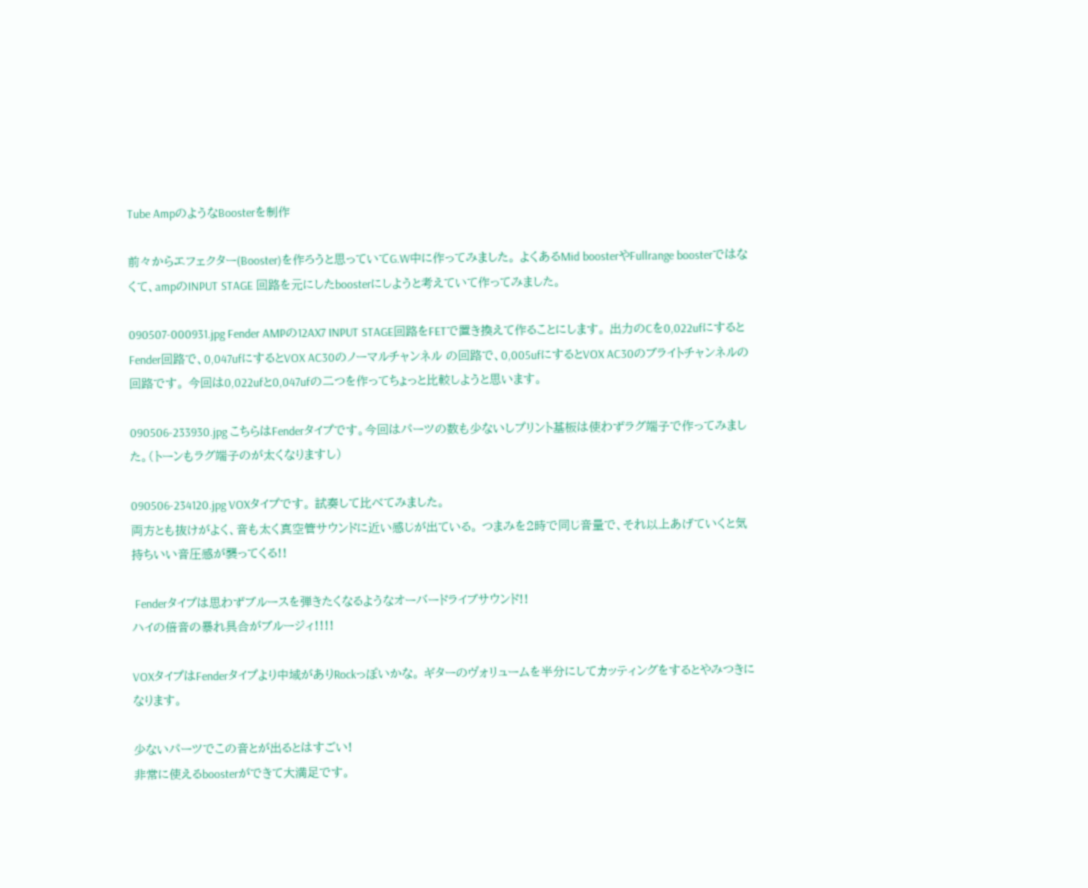Tube AmpのようなBoosterを制作

前々からエフェクター(Booster)を作ろうと思っていてG.W中に作ってみました。 よくあるMid boosterやFullrange boosterではなくて、ampのINPUT STAGE 回路を元にしたboosterにしようと考えていて作ってみました。

090507-000931.jpg Fender AMPの12AX7 INPUT STAGE回路をFETで置き換えて作ることにします。 出力のCを0,022ufにするとFender回路で、0,047ufにするとVOX AC30のノーマルチャンネル の回路で、0,005ufにするとVOX AC30のブライトチャンネルの回路です。 今回は0,022ufと0,047ufの二つを作ってちょっと比較しようと思います。

090506-233930.jpg こちらはFenderタイプです。今回はパーツの数も少ないしプリント基板は使わずラグ端子で作ってみました。(トーンもラグ端子のが太くなりますし)

090506-234120.jpg VOXタイプです。 試奏して比べてみました。
両方とも抜けがよく、音も太く真空管サウンドに近い感じが出ている。 つまみを2時で同じ音量で、それ以上あげていくと気持ちいい音圧感が襲ってくる!!

 Fenderタイプは思わずブルースを弾きたくなるようなオーバードライブサウンド!!
ハイの倍音の暴れ具合がブルージィ!!!!

VOXタイプはFenderタイプより中域がありRockっぽいかな。 ギターのヴォリュームを半分にしてカッティングをするとやみつきになります。

少ないパーツでこの音とが出るとはすごい!
非常に使えるboosterができて大満足です。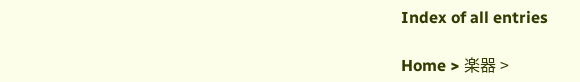Index of all entries

Home > 楽器 >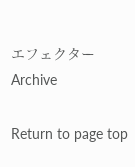エフェクター Archive

Return to page top